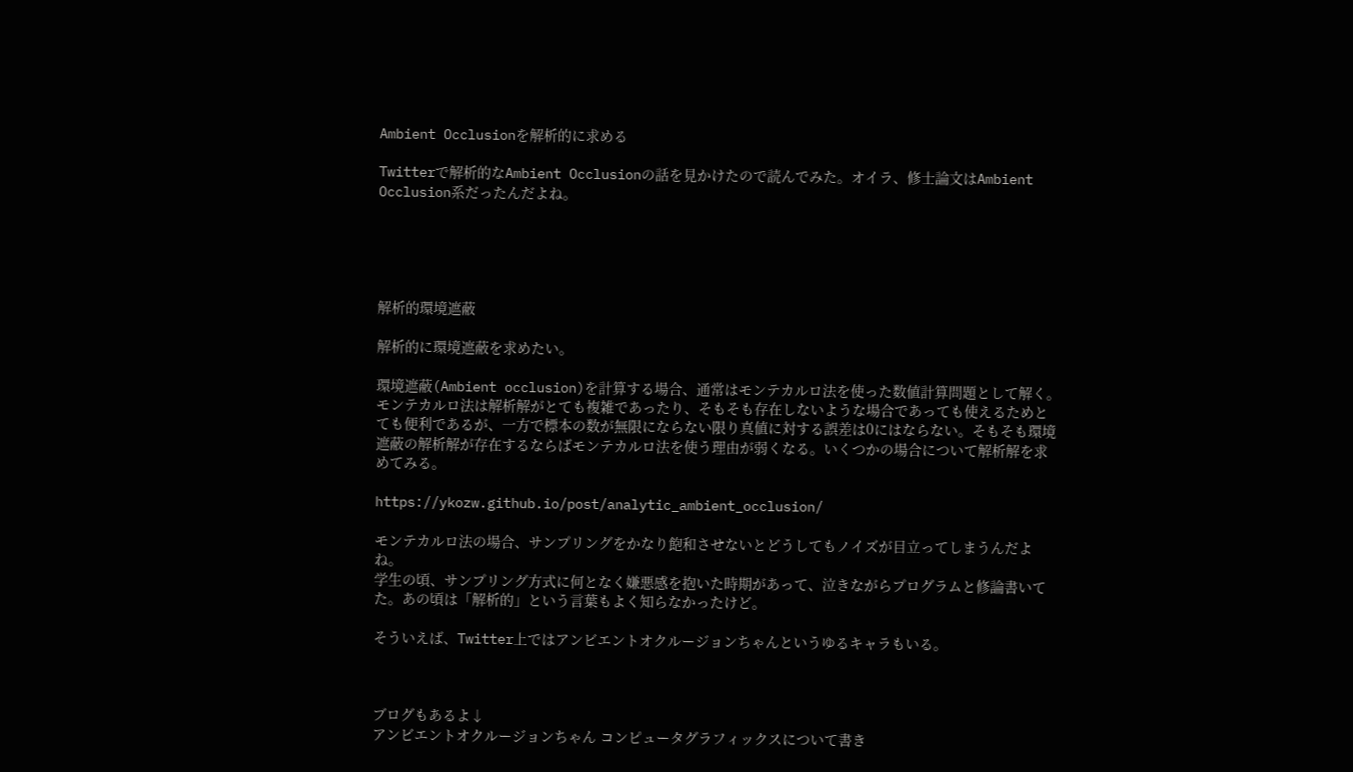Ambient Occlusionを解析的に求める

Twitterで解析的なAmbient Occlusionの話を見かけたので読んでみた。オイラ、修士論文はAmbient Occlusion系だったんだよね。





解析的環境遮蔽

解析的に環境遮蔽を求めたい。

環境遮蔽(Ambient occlusion)を計算する場合、通常はモンテカルロ法を使った数値計算問題として解く。モンテカルロ法は解析解がとても複雑であったり、そもそも存在しないような場合であっても使えるためとても便利であるが、一方で標本の数が無限にならない限り真値に対する誤差は0にはならない。そもそも環境遮蔽の解析解が存在するならばモンテカルロ法を使う理由が弱くなる。いくつかの場合について解析解を求めてみる。

https://ykozw.github.io/post/analytic_ambient_occlusion/

モンテカルロ法の場合、サンプリングをかなり飽和させないとどうしてもノイズが目立ってしまうんだよね。
学生の頃、サンプリング方式に何となく嫌悪感を抱いた時期があって、泣きながらプログラムと修論書いてた。あの頃は「解析的」という言葉もよく知らなかったけど。

そういえば、Twitter上ではアンビエントオクルージョンちゃんというゆるキャラもいる。



ブログもあるよ↓
アンビエントオクルージョンちゃん コンピュータグラフィックスについて書き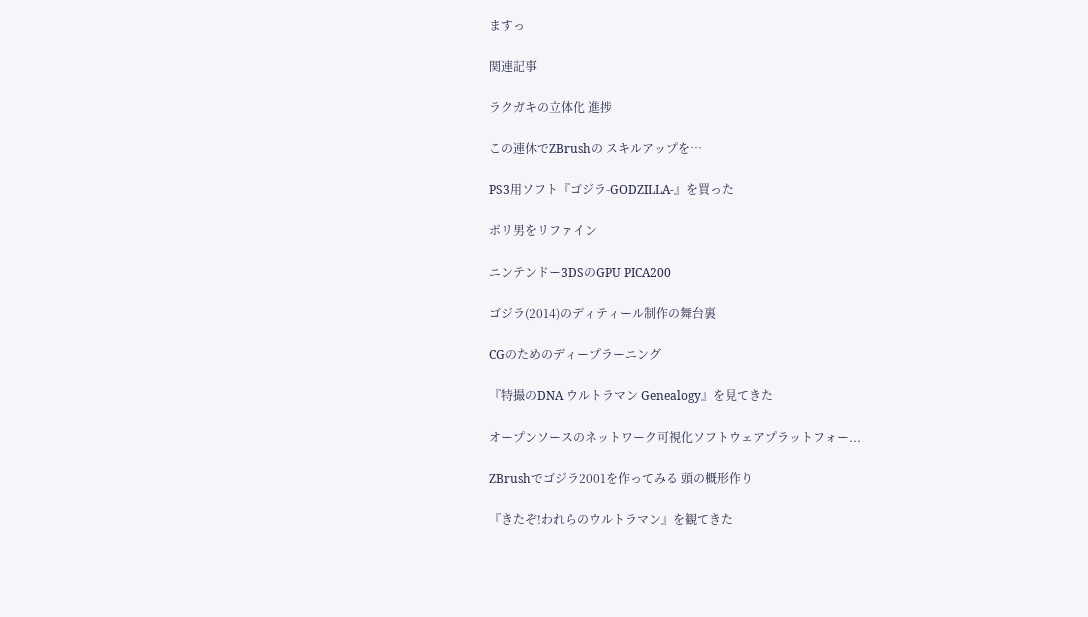ますっ

関連記事

ラクガキの立体化 進捗

この連休でZBrushの スキルアップを…

PS3用ソフト『ゴジラ-GODZILLA-』を買った

ポリ男をリファイン

ニンテンドー3DSのGPU PICA200

ゴジラ(2014)のディティール制作の舞台裏

CGのためのディープラーニング

『特撮のDNA ウルトラマン Genealogy』を見てきた

オープンソースのネットワーク可視化ソフトウェアプラットフォー...

ZBrushでゴジラ2001を作ってみる 頭の概形作り

『きたぞ!われらのウルトラマン』を観てきた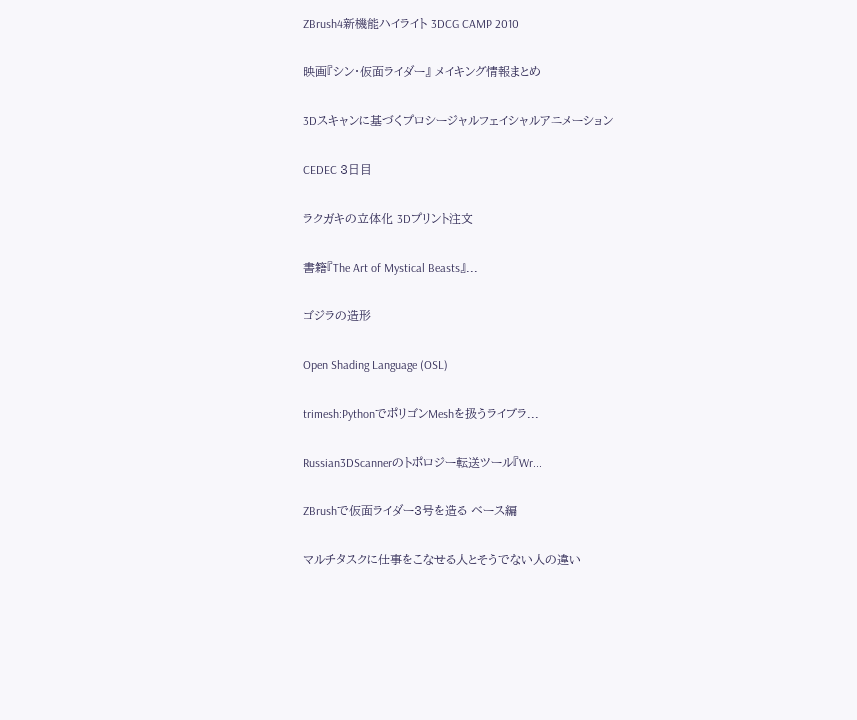ZBrush4新機能ハイライト 3DCG CAMP 2010

映画『シン・仮面ライダー』 メイキング情報まとめ

3Dスキャンに基づくプロシージャルフェイシャルアニメーション

CEDEC 3日目

ラクガキの立体化 3Dプリント注文

書籍『The Art of Mystical Beasts』...

ゴジラの造形

Open Shading Language (OSL)

trimesh:PythonでポリゴンMeshを扱うライブラ...

Russian3DScannerのトポロジー転送ツール『Wr...

ZBrushで仮面ライダー3号を造る ベース編

マルチタスクに仕事をこなせる人とそうでない人の違い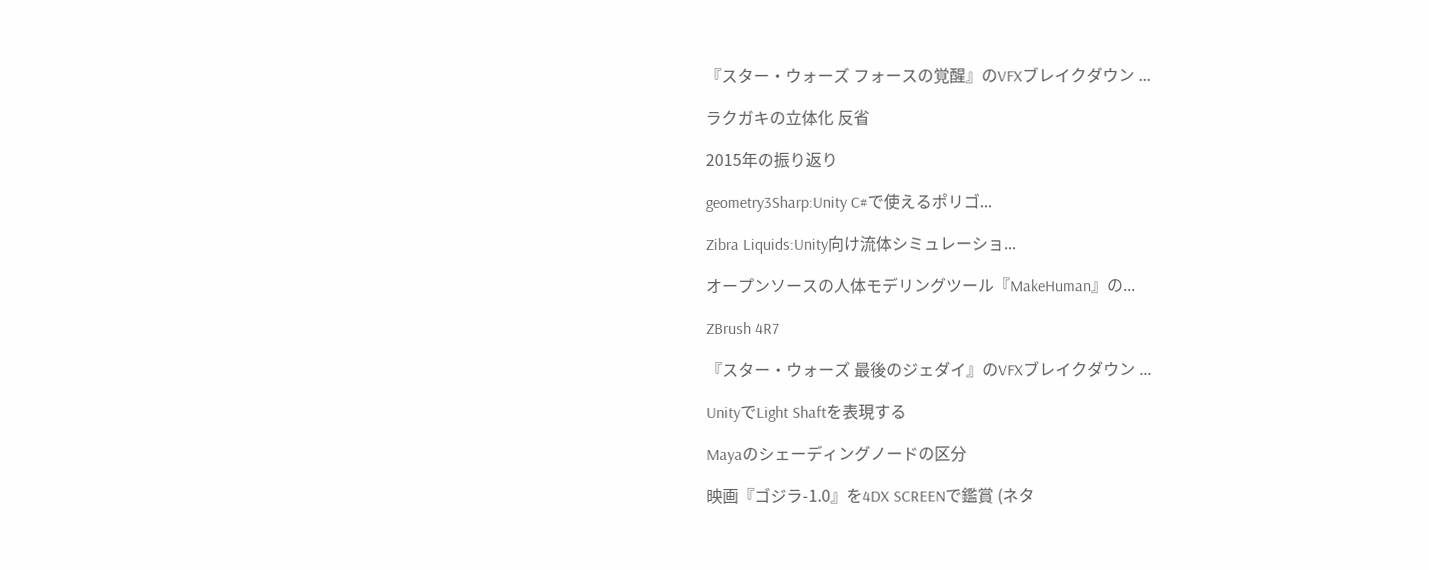『スター・ウォーズ フォースの覚醒』のVFXブレイクダウン ...

ラクガキの立体化 反省

2015年の振り返り

geometry3Sharp:Unity C#で使えるポリゴ...

Zibra Liquids:Unity向け流体シミュレーショ...

オープンソースの人体モデリングツール『MakeHuman』の...

ZBrush 4R7

『スター・ウォーズ 最後のジェダイ』のVFXブレイクダウン ...

UnityでLight Shaftを表現する

Mayaのシェーディングノードの区分

映画『ゴジラ-1.0』を4DX SCREENで鑑賞 (ネタ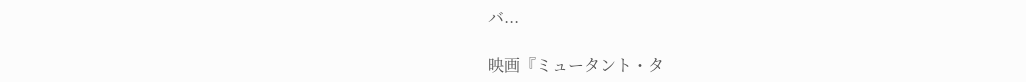バ...

映画『ミュータント・タ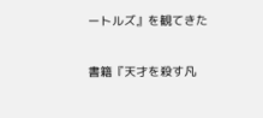ートルズ』を観てきた

書籍『天才を殺す凡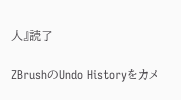人』読了

ZBrushのUndo Historyをカメ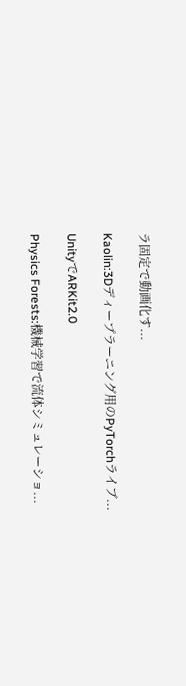ラ固定で動画化す...

Kaolin:3Dディープラーニング用のPyTorchライブ...

UnityでARKit2.0

Physics Forests:機械学習で流体シミュレーショ...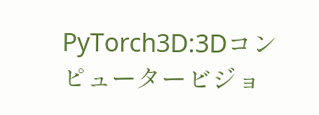PyTorch3D:3Dコンピュータービジョ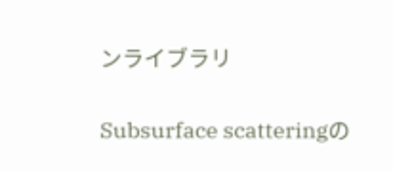ンライブラリ

Subsurface scatteringの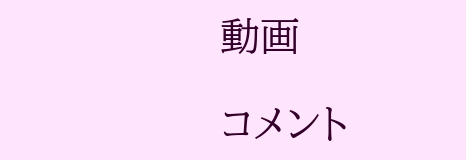動画

コメント